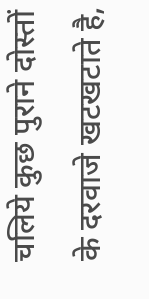चलिये कुछ पुराने दोस्तों
के दरवाजे खटखटाते है,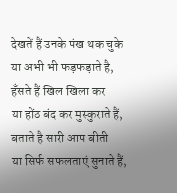देखतें हैं उनके पंख थक चुके
या अभी भी फड़फड़ाते है,
हँसते हैं खिल खिला कर
या होंठ बंद कर मुस्कुराते हैं,
बताते है सारी आप बीती
या सिर्फ सफलताएं सुनाते हैं,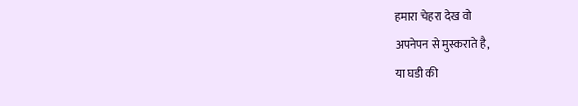हमारा चेहरा देख वो
अपनेपन से मुस्कराते है,
या घडी की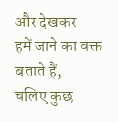और देखकर
हमें जाने का वक्त बताते हैं,
चलिए कुछ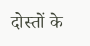दोस्तों के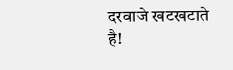दरवाजे खटखटाते है!